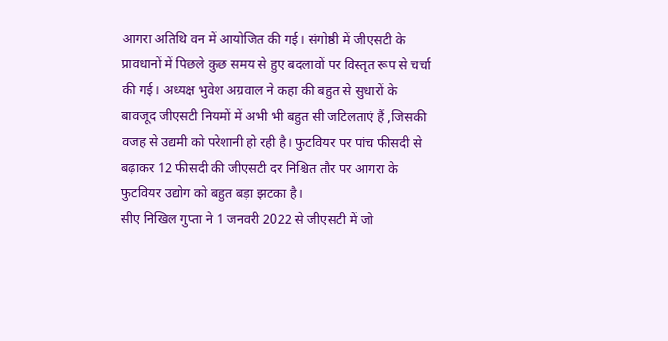आगरा अतिथि वन में आयोजित की गई। संगोष्ठी में जीएसटी के प्रावधानों में पिछले कुछ समय से हुए बदलावों पर विस्तृत रूप से चर्चा की गई। अध्यक्ष भुवेश अग्रवाल ने कहा की बहुत से सुधारों के बावजूद जीएसटी नियमों में अभी भी बहुत सी जटिलताएं हैं ,जिसकी वजह से उद्यमी को परेशानी हो रही है। फुटवियर पर पांच फीसदी से बढ़ाकर 12 फीसदी की जीएसटी दर निश्चित तौर पर आगरा के फुटवियर उद्योग को बहुत बड़ा झटका है।
सीए निखिल गुप्ता ने 1 जनवरी 2022 से जीएसटी में जो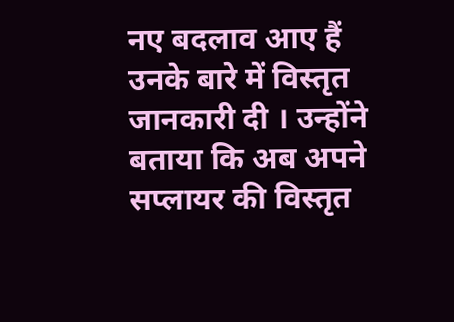नए बदलाव आए हैं उनके बारे में विस्तृत जानकारी दी । उन्होंने बताया कि अब अपने सप्लायर की विस्तृत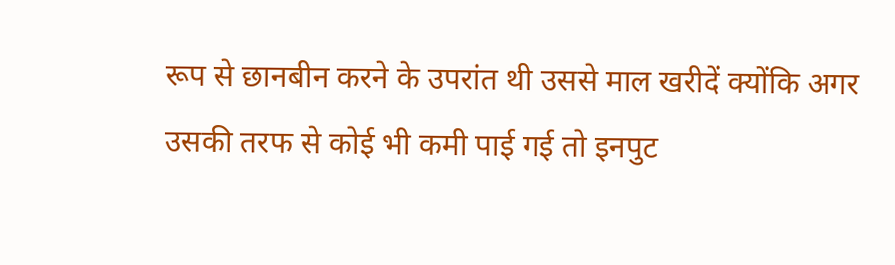रूप से छानबीन करने के उपरांत थी उससे माल खरीदें क्योंकि अगर उसकी तरफ से कोई भी कमी पाई गई तो इनपुट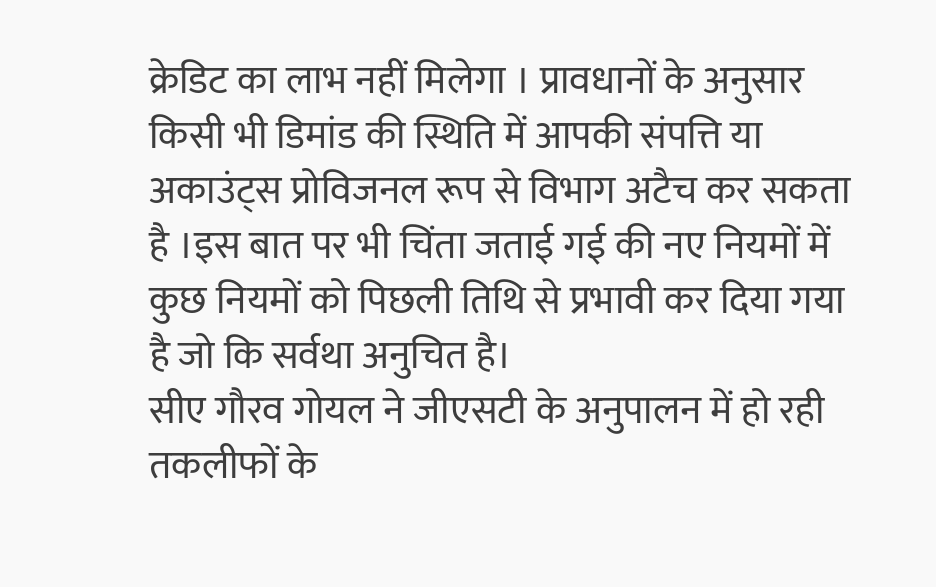क्रेडिट का लाभ नहीं मिलेगा । प्रावधानों के अनुसार किसी भी डिमांड की स्थिति में आपकी संपत्ति या अकाउंट्स प्रोविजनल रूप से विभाग अटैच कर सकता है ।इस बात पर भी चिंता जताई गई की नए नियमों में कुछ नियमों को पिछली तिथि से प्रभावी कर दिया गया है जो कि सर्वथा अनुचित है।
सीए गौरव गोयल ने जीएसटी के अनुपालन में हो रही तकलीफों के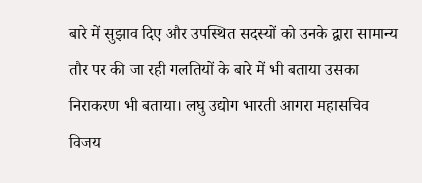बारे में सुझाव दिए और उपस्थित सदस्यों को उनके द्वारा सामान्य तौर पर की जा रही गलतियों के बारे में भी बताया उसका निराकरण भी बताया। लघु उद्योग भारती आगरा महासचिव विजय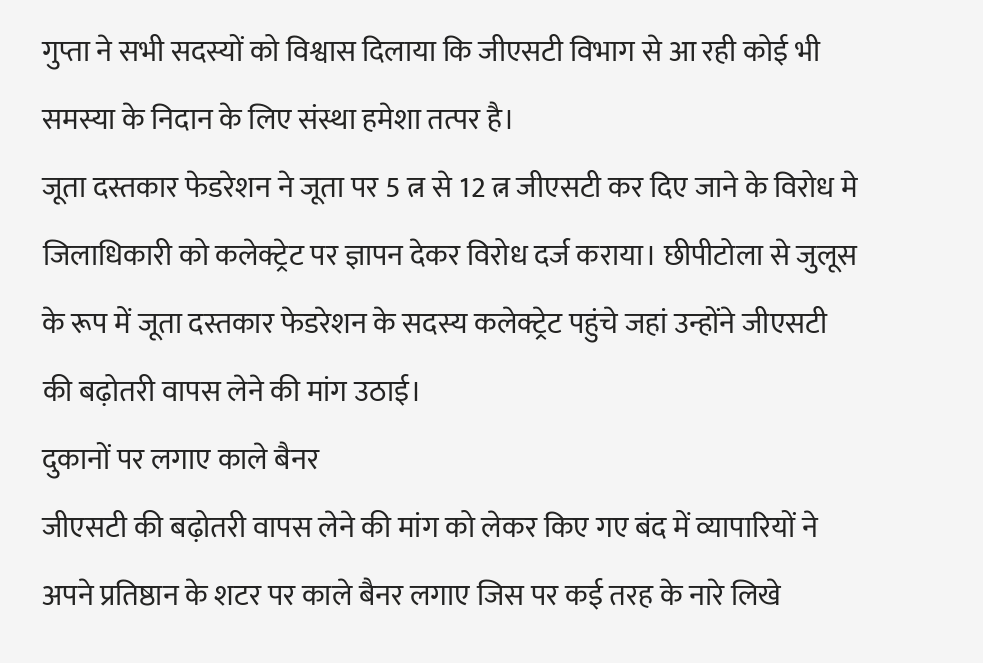गुप्ता ने सभी सदस्यों को विश्वास दिलाया कि जीएसटी विभाग से आ रही कोई भी समस्या के निदान के लिए संस्था हमेशा तत्पर है।
जूता दस्तकार फेडरेशन ने जूता पर 5 त्न से 12 त्न जीएसटी कर दिए जाने के विरोध मे जिलाधिकारी को कलेक्ट्रेट पर ज्ञापन देकर विरोध दर्ज कराया। छीपीटोला से जुलूस के रूप में जूता दस्तकार फेडरेशन के सदस्य कलेक्ट्रेट पहुंचे जहां उन्होंने जीएसटी की बढ़ोतरी वापस लेने की मांग उठाई।
दुकानों पर लगाए काले बैनर
जीएसटी की बढ़ोतरी वापस लेने की मांग को लेकर किए गए बंद में व्यापारियों ने अपने प्रतिष्ठान के शटर पर काले बैनर लगाए जिस पर कई तरह के नारे लिखे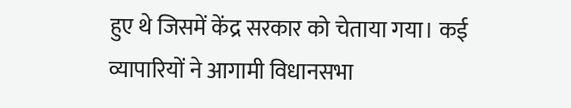हुए थे जिसमें केंद्र सरकार को चेताया गया। कई व्यापारियों ने आगामी विधानसभा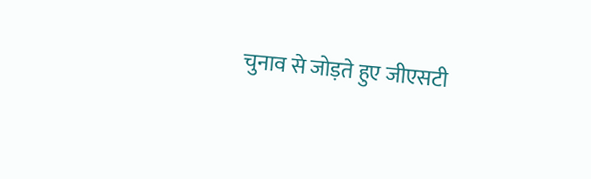चुनाव से जोड़ते हुए जीएसटी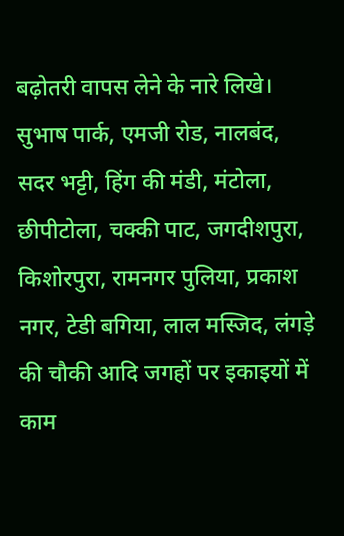बढ़ोतरी वापस लेने के नारे लिखे। सुभाष पार्क, एमजी रोड, नालबंद, सदर भट्टी, हिंग की मंडी, मंटोला, छीपीटोला, चक्की पाट, जगदीशपुरा, किशोरपुरा, रामनगर पुलिया, प्रकाश नगर, टेडी बगिया, लाल मस्जिद, लंगड़े की चौकी आदि जगहों पर इकाइयों में काम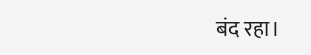बंद रहा।